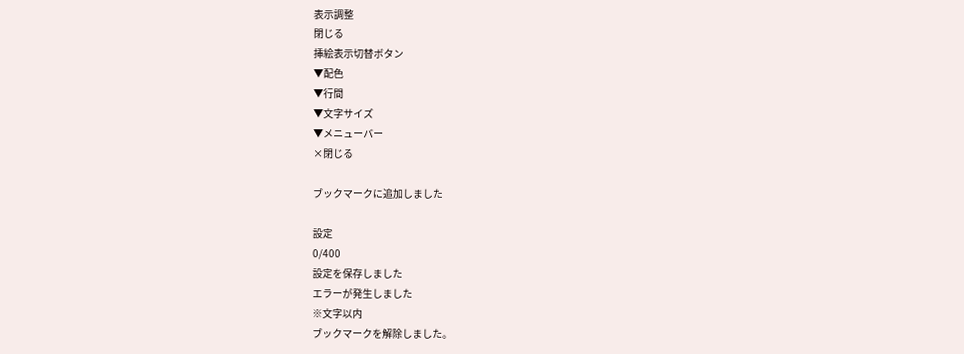表示調整
閉じる
挿絵表示切替ボタン
▼配色
▼行間
▼文字サイズ
▼メニューバー
×閉じる

ブックマークに追加しました

設定
0/400
設定を保存しました
エラーが発生しました
※文字以内
ブックマークを解除しました。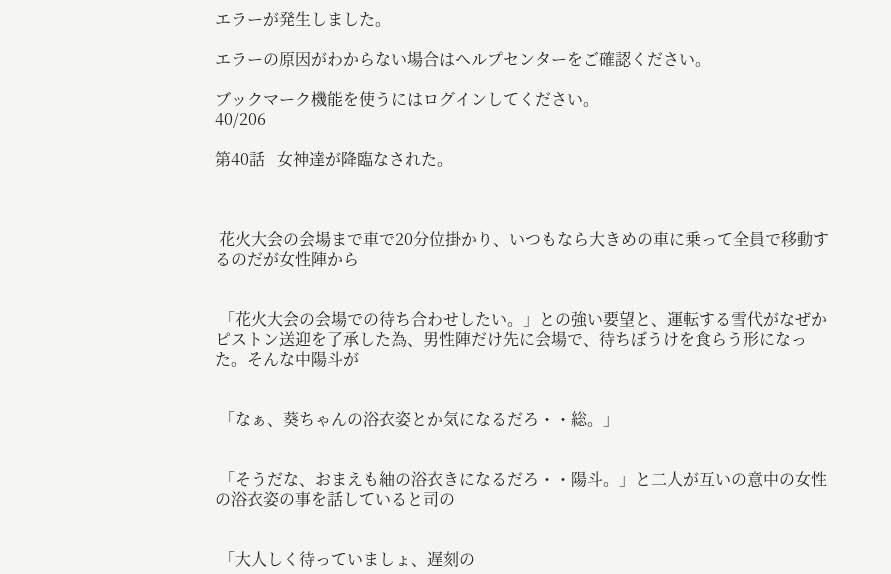エラーが発生しました。

エラーの原因がわからない場合はヘルプセンターをご確認ください。

ブックマーク機能を使うにはログインしてください。
40/206

第40話   女神達が降臨なされた。



 花火大会の会場まで車で20分位掛かり、いつもなら大きめの車に乗って全員で移動するのだが女性陣から


 「花火大会の会場での待ち合わせしたい。」との強い要望と、運転する雪代がなぜかピストン送迎を了承した為、男性陣だけ先に会場で、待ちぼうけを食らう形になった。そんな中陽斗が


 「なぁ、葵ちゃんの浴衣姿とか気になるだろ・・総。」


 「そうだな、おまえも紬の浴衣きになるだろ・・陽斗。」と二人が互いの意中の女性の浴衣姿の事を話していると司の


 「大人しく待っていましょ、遅刻の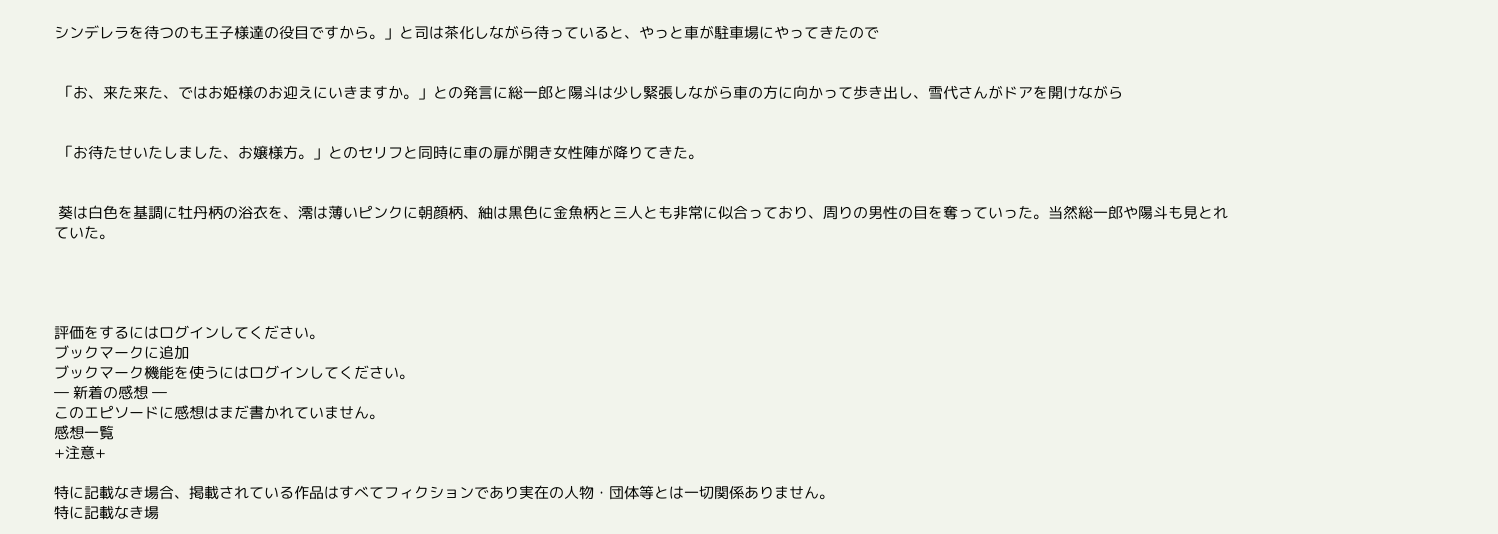シンデレラを待つのも王子様達の役目ですから。」と司は茶化しながら待っていると、やっと車が駐車場にやってきたので


 「お、来た来た、ではお姫様のお迎えにいきますか。」との発言に総一郎と陽斗は少し緊張しながら車の方に向かって歩き出し、雪代さんがドアを開けながら


 「お待たせいたしました、お嬢様方。」とのセリフと同時に車の扉が開き女性陣が降りてきた。


 葵は白色を基調に牡丹柄の浴衣を、澪は薄いピンクに朝顔柄、紬は黒色に金魚柄と三人とも非常に似合っており、周りの男性の目を奪っていった。当然総一郎や陽斗も見とれていた。




評価をするにはログインしてください。
ブックマークに追加
ブックマーク機能を使うにはログインしてください。
― 新着の感想 ―
このエピソードに感想はまだ書かれていません。
感想一覧
+注意+

特に記載なき場合、掲載されている作品はすべてフィクションであり実在の人物・団体等とは一切関係ありません。
特に記載なき場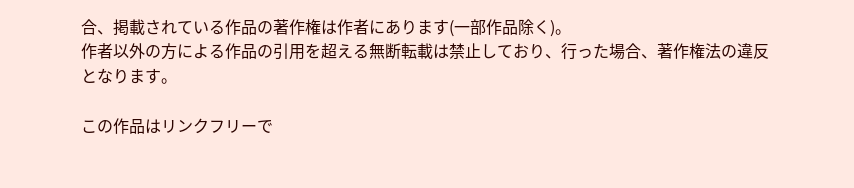合、掲載されている作品の著作権は作者にあります(一部作品除く)。
作者以外の方による作品の引用を超える無断転載は禁止しており、行った場合、著作権法の違反となります。

この作品はリンクフリーで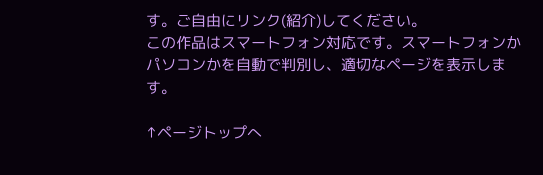す。ご自由にリンク(紹介)してください。
この作品はスマートフォン対応です。スマートフォンかパソコンかを自動で判別し、適切なページを表示します。

↑ページトップへ